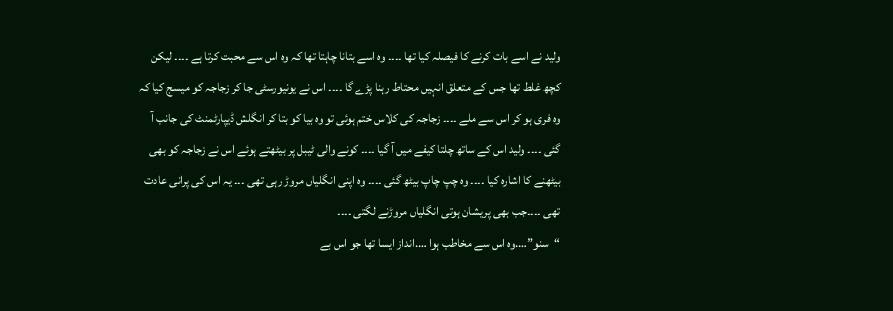ولید نے اسے بات کرنے کا فیصلہ کیا تھا ۔۔۔۔ وہ اسے بتانا چاہتا تھا کہ وہ اس سے محبت کرتا ہے ۔۔۔۔ لیکن کچھ غلط تھا جس کے متعلق انہیں محتاط رہنا پڑے گا ۔۔۔۔ اس نے یونیورسٹی جا کر زجاجہ کو میسج کیا کہ وہ فری ہو کر اس سے ملے ۔۔۔۔ زجاجہ کی کلاس ختم ہوئی تو وہ بیا کو بتا کر انگلش ڈیپارٹمنٹ کی جانب آ گئی ۔۔۔۔ ولید اس کے ساتھ چلتا کیفے میں آ گیا ۔۔۔۔ کونے والی ٹیبل پر بیٹھتے ہوئے اس نے زجاجہ کو بھی بیٹھنے کا اشارہ کیا ۔۔۔۔ وہ چپ چاپ بیٹھ گئی ۔۔۔۔ وہ اپنی انگلیاں مروڑ رہی تھی ۔۔۔ یہ اس کی پرانی عادت تھی ۔۔۔۔جب بھی پریشان ہوتی انگلیاں مروڑنے لگتی ۔۔۔۔
“سنو”….وہ اس سے مخاطب ہوا ….انداز ایسا تھا جو اس بے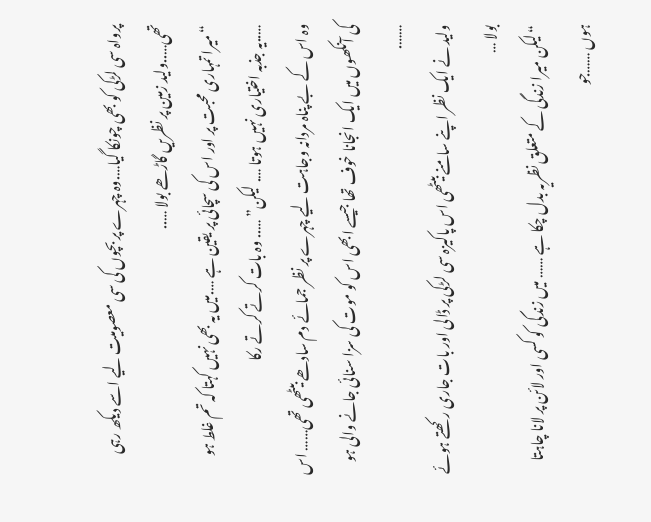پرواہ سی لڑکی کو بھی چونکا گیا….وہ چہرے پر بچوں کی سی معصومیت لیے اسے دیکھ رہی تھی…..ولید زمین پر نظریں گاڑھے بولا …..
“میرا تمہاری محبت پر اور اس کی سچائی پر یقین ہے ….میں یہ بھی نہیں کہتا کہ تم غلط ہو …..یہ جذبہ اختیاری نہیں ہوتا …. لیکن” ….. وہ بات کرتے کرتے رکا
وہ اس کے بے پناہ مردانہ وجاہت لیے چہرے پر نظر جمائے دم سادھے بیٹھی تھی…… اس کی آنکھوں میں ایک انجانا خوف تھا جیسے ابھی اس کو موت کی سزا سنائی جانے والی ہو …….
ولید نے ایک نظر اپنے سامنے بیٹھی اس پاکیزہ سی لڑکی پر ڈالی اور بات جاری رکھتے ہوئے بولا …
“لیکن میرا زندگی کے متعلق نظریہ بدل چکا ہے …… میں زندگی کو کسی اور لائن پر لانا چاہتا ہوں ……جو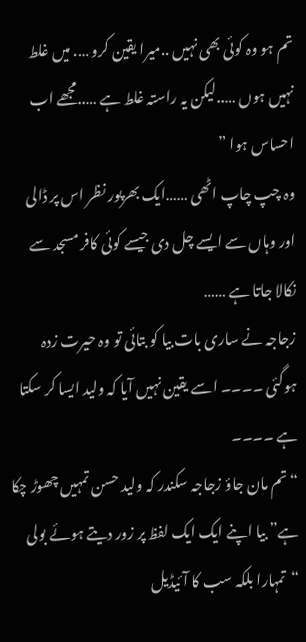تم ہو وہ کوئی بھی نہیں ..میرا یقین کرو …. میں غلط نہیں ہوں …..لیکن یہ راستہ غلط ہے …..مجھے اب احساس ہوا ”
وہ چپ چاپ اٹھی ……ایک بھرپور نظر اس پر ڈالی اور وہاں سے ایسے چل دی جیسے کوئی کافر مسجد سے نکالا جاتا ہے ……
زجاجہ نے ساری بات بیا کو بتائی تو وہ حیرت زدہ ہوگئی ۔۔۔۔ اسے یقین نہیں آیا کہ ولید ایسا کر سکتا ہے ۔۔۔۔
“تم مان جاؤ زجاجہ سکندر کہ ولید حسن تمہیں چھوڑ چکا ہے” بیا اپنے ایک ایک لفظ پر زور دیتے ہوئے بولی “تمہارا بلکہ سب کا آئیڈیل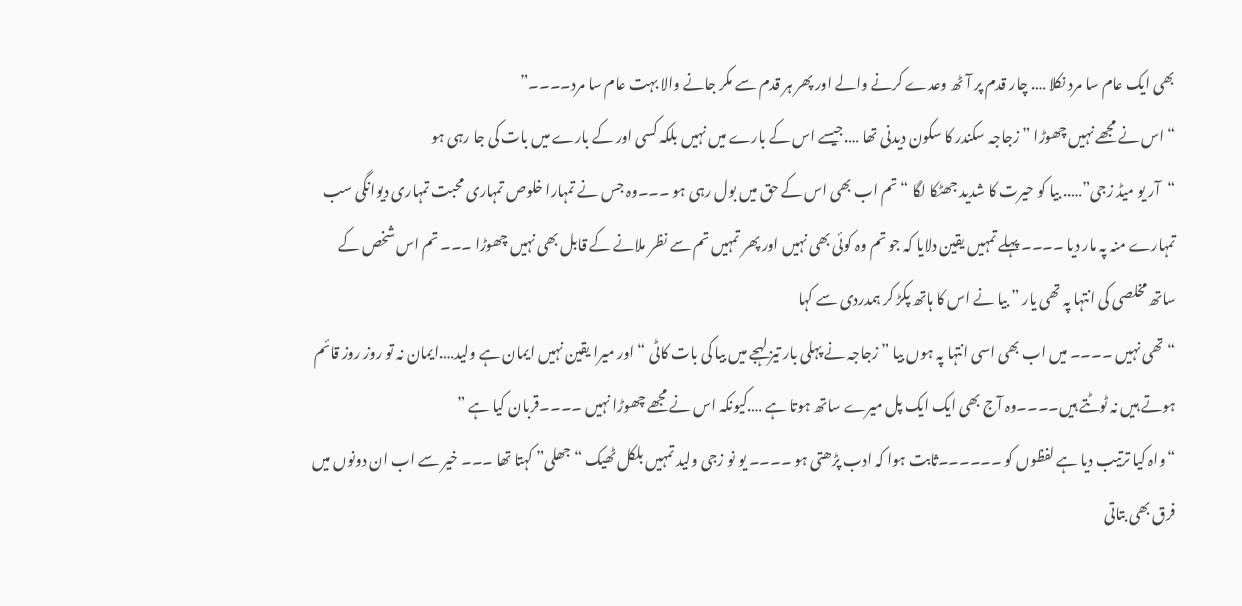بھی ایک عام سا مرد نکلا …. چار قدم پر آٹھ وعدے کرنے والے اور پھر ہر قدم سے مکر جانے والا بہت عام سا مرد۔۔۔۔”
“اس نے مجھے نہیں چھوڑا ” زجاجہ سکندر کا سکون دیدنی تھا ….جیسے اس کے بارے میں نہیں بلکہ کسی اور کے بارے میں بات کی جا رہی ہو
“آر یو میڈ زجی”….. بیا کو حیرت کا شدید جھٹکا لگا “تم اب بھی اس کے حق میں بول رہی ہو ۔۔۔وہ جس نے تمہارا خلوص تمہاری محبت تمہاری دیوانگی سب تمہارے منہ پہ مار دیا ۔۔۔۔ پہلے تمہیں یقین دلایا کہ جو تم وہ کوئی بھی نہیں اور پھر تمہیں تم سے نظر ملانے کے قابل بھی نہیں چھوڑا ۔۔۔ تم اس شخص کے ساتھ مخلصی کی انتہا پہ تھی یار ” بیا نے اس کا ہاتھ پکڑ کر ہمدردی سے کہا
“تھی نہیں ۔۔۔۔ میں اب بھی اسی انتہا پہ ہوں بیا ” زجاجہ نے پہلی بار تیز لہجے میں بیا کی بات کاٹی “اور میرا یقین نہیں ایمان ہے ولید….ایمان نہ تو روز روز قائم ہوتے ہیں نہ ٹوٹتے ہیں۔۔۔۔وہ آج بھی ایک ایک پل میرے ساتھ ہوتا ہے ….کیونکہ اس نے مجھے چھوڑا نہیں ۔۔۔۔قربان کیا ہے ”
“واہ کیا ترتیب دیا ہے لفظوں کو ۔۔۔۔۔۔ثابت ہوا کہ ادب پڑھتی ہو ۔۔۔۔ یو نو زجی ولید تمہیں بلکل ٹھیک “جھلی” کہتا تھا ۔۔۔ خیر سے اب ان دونوں میں فرق بھی بتاتی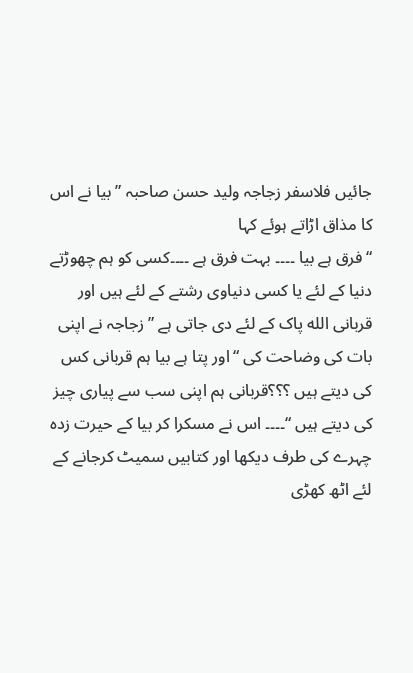جائیں فلاسفر زجاجہ ولید حسن صاحبہ ” بیا نے اس کا مذاق اڑاتے ہوئے کہا
“فرق ہے بیا ۔۔۔۔ بہت فرق ہے ۔۔۔۔کسی کو ہم چھوڑتے دنیا کے لئے یا کسی دنیاوی رشتے کے لئے ہیں اور قربانی الله پاک کے لئے دی جاتی ہے ” زجاجہ نے اپنی بات کی وضاحت کی “اور پتا ہے بیا ہم قربانی کس کی دیتے ہیں ؟؟؟قربانی ہم اپنی سب سے پیاری چیز کی دیتے ہیں “۔۔۔۔ اس نے مسکرا کر بیا کے حیرت زدہ چہرے کی طرف دیکھا اور کتابیں سمیٹ کرجانے کے لئے اٹھ کھڑی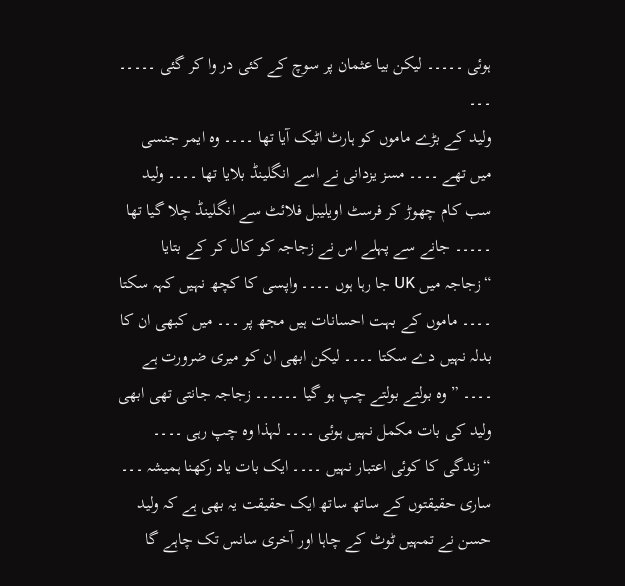ہوئی ۔۔۔۔۔ لیکن بیا عثمان پر سوچ کے کئی در وا کر گئی ۔۔۔۔۔
۔۔۔
ولید کے بڑے ماموں کو ہارٹ اٹیک آیا تھا ۔۔۔۔ وہ ایمر جنسی میں تھے ۔۔۔۔ مسز یزدانی نے اسے انگلینڈ بلایا تھا ۔۔۔۔ ولید سب کام چھوڑ کر فرسٹ اویلیبل فلائٹ سے انگلینڈ چلا گیا تھا ۔۔۔۔۔ جانے سے پہلے اس نے زجاجہ کو کال کر کے بتایا
“زجاجہ میں UK جا رہا ہوں ۔۔۔۔ واپسی کا کچھ نہیں کہہ سکتا ۔۔۔۔ ماموں کے بہت احسانات ہیں مجھ پر ۔۔۔ میں کبھی ان کا بدلہ نہیں دے سکتا ۔۔۔۔ لیکن ابھی ان کو میری ضرورت ہے ۔۔۔۔ ” وہ بولتے بولتے چپ ہو گیا ۔۔۔۔۔۔ زجاجہ جانتی تھی ابھی ولید کی بات مکمل نہیں ہوئی ۔۔۔۔ لہذا وہ چپ رہی ۔۔۔۔
“زندگی کا کوئی اعتبار نہیں ۔۔۔۔ ایک بات یاد رکھنا ہمیشہ ۔۔۔ ساری حقیقتوں کے ساتھ ساتھ ایک حقیقت یہ بھی ہے کہ ولید حسن نے تمہیں ٹوٹ کے چاہا اور آخری سانس تک چاہے گا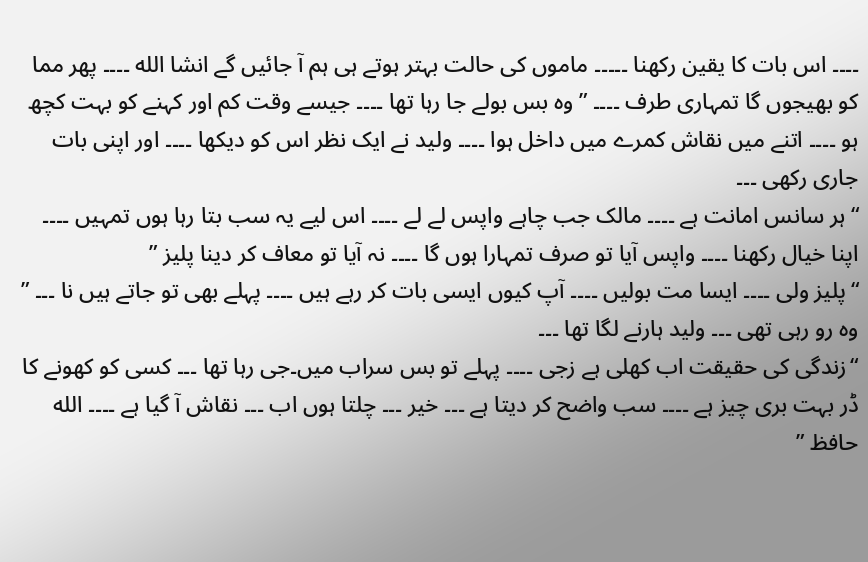۔۔۔۔ اس بات کا یقین رکھنا ۔۔۔۔۔ ماموں کی حالت بہتر ہوتے ہی ہم آ جائیں گے انشا الله ۔۔۔۔ پھر مما کو بھیجوں گا تمہاری طرف ۔۔۔۔ ” وہ بس بولے جا رہا تھا ۔۔۔۔ جیسے وقت کم اور کہنے کو بہت کچھ ہو ۔۔۔۔ اتنے میں نقاش کمرے میں داخل ہوا ۔۔۔۔ ولید نے ایک نظر اس کو دیکھا ۔۔۔۔ اور اپنی بات جاری رکھی ۔۔۔
“ہر سانس امانت ہے ۔۔۔۔ مالک جب چاہے واپس لے لے ۔۔۔۔ اس لیے یہ سب بتا رہا ہوں تمہیں ۔۔۔۔ اپنا خیال رکھنا ۔۔۔۔ واپس آیا تو صرف تمہارا ہوں گا ۔۔۔۔ نہ آیا تو معاف کر دینا پلیز ”
“پلیز ولی ۔۔۔۔ ایسا مت بولیں ۔۔۔۔ آپ کیوں ایسی بات کر رہے ہیں ۔۔۔۔ پہلے بھی تو جاتے ہیں نا ۔۔۔ ” وہ رو رہی تھی ۔۔۔ ولید ہارنے لگا تھا ۔۔۔
“زندگی کی حقیقت اب کھلی ہے زجی ۔۔۔۔ پہلے تو بس سراب میں۔جی رہا تھا ۔۔۔ کسی کو کھونے کا ڈر بہت بری چیز ہے ۔۔۔۔ سب واضح کر دیتا ہے ۔۔۔ خیر ۔۔۔ چلتا ہوں اب ۔۔۔ نقاش آ گیا ہے ۔۔۔۔ الله حافظ ”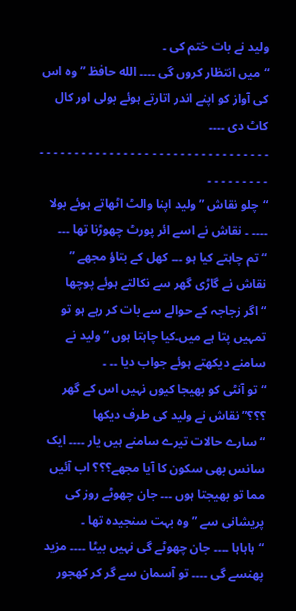ولید نے بات ختم کی ۔
“میں انتظار کروں گی ۔۔۔۔ الله حافظ ” وہ اس کی آواز کو اپنے اندر اتارتے ہوئے بولی اور کال کاٹ دی ۔۔۔۔
۔ ۔ ۔ ۔ ۔ ۔ ۔ ۔ ۔ ۔ ۔ ۔ ۔ ۔ ۔ ۔ ۔ ۔ ۔ ۔ ۔ ۔ ۔ ۔ ۔ ۔ ۔ ۔ ۔ ۔ ۔ ۔ ۔ ۔ ۔ ۔ ۔ ۔ ۔ ۔ ۔ ۔
“چلو نقاش ” ولید اپنا والٹ اٹھاتے ہوئے بولا ۔۔۔۔ ۔ نقاش نے اسے ائر پورٹ چھوڑنا تھا ۔۔۔
“تم چاہتے کیا ہو ۔۔۔ کھل کے بتاؤ مجھے ” نقاش نے گاڑی گھر سے نکالتے ہوئے پوچھا
“اگر زجاجہ کے حوالے سے بات کر رہے ہو تو تمہیں پتا ہے میں۔کیا چاہتا ہوں ” ولید نے سامنے دیکھتے ہوئے جواب دیا ۔۔ ۔
“تو آنٹی کو بھیجا کیوں نہیں اس کے گھر ؟؟؟” نقاش نے ولید کی طرف دیکھا
“سارے حالات تیرے سامنے ہیں یار ۔۔۔۔ ایک سانس بھی سکون کا آیا مجھے؟؟؟ اب آئیں مما تو بھیجتا ہوں ۔۔۔ جان چھوٹے روز کی پریشانی سے ” وہ بہت سنجیدہ تھا ۔
“ہاہاہا ۔۔۔۔ جان چھوٹے گی نہیں بیٹا ۔۔۔۔ مزید پھنسے گی ۔۔۔۔ تو آسمان سے گر کر کھجور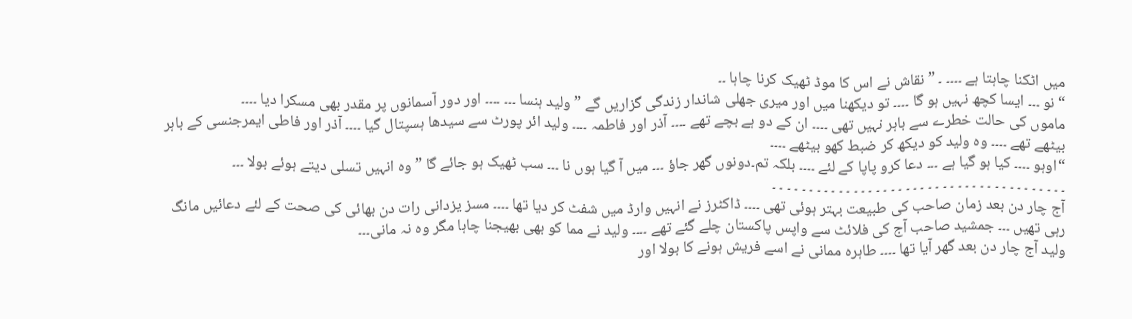میں اٹکنا چاہتا ہے ۔۔۔۔ ۔ ” نقاش نے اس کا موڈ ٹھیک کرنا چاہا ۔۔
“نو ۔۔۔ ایسا کچھ نہیں ہو گا ۔۔۔۔ تو دیکھنا میں اور میری جھلی شاندار زندگی گزاریں گے ” ولید ہنسا ۔۔۔ ۔۔۔۔ اور دور آسمانوں پر مقدر بھی مسکرا دیا ۔۔۔۔
ماموں کی حالت خطرے سے باہر نہیں تھی ۔۔۔۔ ان کے دو ہے بچے تھے ۔۔۔۔ آذر اور فاطمہ ۔۔۔۔ ولید ائر پورٹ سے سیدھا ہسپتال گیا ۔۔۔۔ آذر اور فاطی ایمرجنسی کے باہر بیٹھے تھے ۔۔۔۔ وہ ولید کو دیکھ کر ضبط کھو بیٹھے ۔۔۔۔
“اوہو ۔۔۔۔ کیا ہو گیا ہے ۔۔۔ دعا کرو پاپا کے لئے ۔۔۔۔ بلکہ تم۔دونوں گھر جاؤ ۔۔۔ میں آ گیا ہوں نا ۔۔۔ سب ٹھیک ہو جائے گا ” وہ انہیں تسلی دیتے ہوئے بولا ۔۔۔
۔ ۔ ۔ ۔ ۔ ۔ ۔ ۔ ۔ ۔ ۔ ۔ ۔ ۔ ۔ ۔ ۔ ۔ ۔ ۔ ۔ ۔ ۔ ۔ ۔ ۔ ۔ ۔ ۔ ۔ ۔ ۔ ۔ ۔ ۔ ۔ ۔ ۔ ۔ ۔
آج چار دن بعد زمان صاحب کی طبیعت بہتر ہوئی تھی ۔۔۔۔ ڈاکٹرز نے انہیں وارڈ میں شفٹ کر دیا تھا ۔۔۔۔ مسز یزدانی رات دن بھائی کی صحت کے لئے دعائیں مانگ رہی تھیں ۔۔۔ جمشید صاحب آج کی فلائٹ سے واپس پاکستان چلے گئے تھے ۔۔۔۔ ولید نے مما کو بھی بھیجنا چاہا مگر وہ نہ مانی۔۔۔
ولید آج چار دن بعد گھر آیا تھا ۔۔۔۔ طاہرہ ممانی نے اسے فریش ہونے کا بولا اور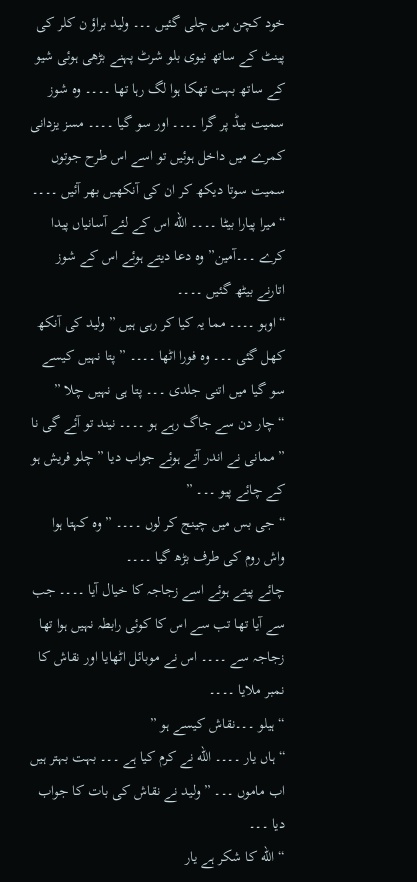خود کچن میں چلی گئیں ۔۔۔ ولید براؤ ن کلر کی پینٹ کے ساتھ نیوی بلو شرٹ پہنے بڑھی ہوئی شیو کے ساتھ بہت تھکا ہوا لگ رہا تھا ۔۔۔۔ وہ شوز سمیت بیڈ پر گرا ۔۔۔۔ اور سو گیا ۔۔۔۔ مسز یزدانی کمرے میں داخل ہوئیں تو اسے اس طرح جوتوں سمیت سوتا دیکھ کر ان کی آنکھیں بھر آئیں ۔۔۔۔
“میرا پیارا بیٹا ۔۔۔۔ الله اس کے لئے آسانیاں پیدا کرے ۔۔۔آمین” وہ دعا دیتے ہوئے اس کے شوز اتارنے بیٹھ گئیں ۔۔۔۔
“اوہو ۔۔۔۔ مما یہ کیا کر رہی ہیں ” ولید کی آنکھ کھل گئی ۔۔۔ وہ فورا اٹھا ۔۔۔۔ ” پتا نہیں کیسے سو گیا میں اتنی جلدی ۔۔۔ پتا ہی نہیں چلا ”
“چار دن سے جاگ رہے ہو ۔۔۔۔ نیند تو آئے گی نا ” ممانی نے اندر آتے ہوئے جواب دیا ” چلو فریش ہو کے چائے پیو ۔۔۔ ”
“جی بس میں چینج کر لوں ۔۔۔۔ ” وہ کہتا ہوا واش روم کی طرف بڑھ گیا ۔۔۔۔
چائے پیتے ہوئے اسے زجاجہ کا خیال آیا ۔۔۔۔ جب سے آیا تھا تب سے اس کا کوئی رابطہ نہیں ہوا تھا زجاجہ سے ۔۔۔۔ اس نے موبائل اٹھایا اور نقاش کا نمبر ملایا ۔۔۔۔
“ہیلو ۔۔۔نقاش کیسے ہو ”
“ہاں یار ۔۔۔۔ الله نے کرم کیا ہے ۔۔۔ بہت بہتر ہیں اب ماموں ۔۔۔ ” ولید نے نقاش کی بات کا جواب دیا ۔۔۔
“الله کا شکر ہے یار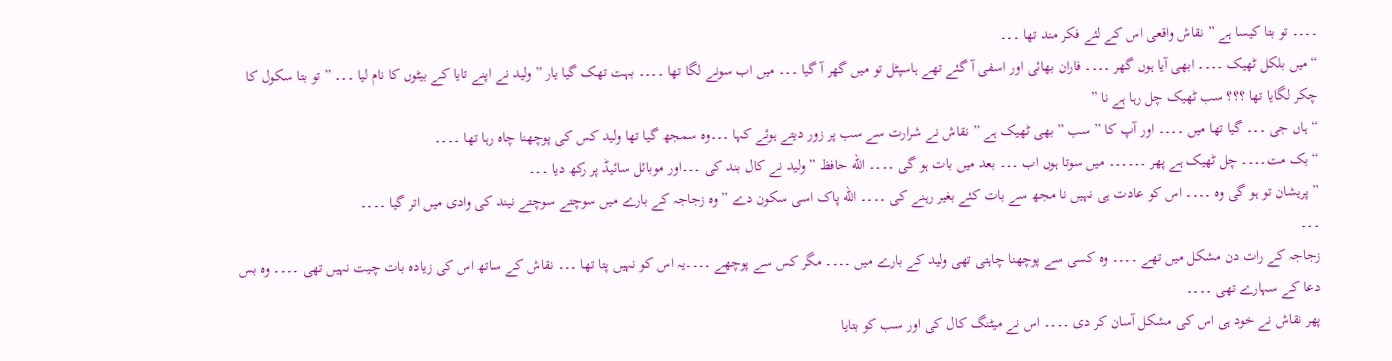۔۔۔۔ تو بتا کیسا ہے ” نقاش واقعی اس کے لئے فکر مند تھا ۔۔۔
“میں بلکل ٹھیک ۔۔۔۔ ابھی آیا ہوں گھر ۔۔۔۔ فاران بھائی اور اسفی آ گئے تھے ہاسپٹل تو میں گھر آ گیا ۔۔۔ میں اب سونے لگا تھا ۔۔۔۔ بہت تھک گیا یار ” ولید نے اپنے تایا کے بیٹوں کا نام لیا ۔۔۔ ” تو بتا سکول کا چکر لگایا تھا ؟؟؟ سب ٹھیک چل رہا ہے نا ”
“ہاں جی ۔۔۔ گیا تھا میں ۔۔۔۔ اور آپ کا ” سب ” بھی ٹھیک ہے ” نقاش نے شرارت سے سب پر زور دیتے ہوئے کہا ۔۔۔وہ سمجھ گیا تھا ولید کس کی پوچھنا چاہ رہا تھا ۔۔۔۔
“بک مت۔۔۔۔ چل ٹھیک ہے پھر ۔۔۔۔۔۔ میں سوتا ہوں اب ۔۔۔ بعد میں بات ہو گی ۔۔۔۔ الله حافظ ” ولید نے کال بند کی ۔۔۔اور موبائل سائیڈ پر رکھ دیا ۔۔۔
” پریشان تو ہو گی وہ ۔۔۔۔ اس کو عادت ہی نہیں نا مجھ سے بات کئے بغیر رہنے کی ۔۔۔۔ الله پاک اسی سکون دے ” وہ زجاجہ کے بارے میں سوچتے سوچتے نیند کی وادی میں اتر گیا ۔۔۔۔
۔۔۔
زجاجہ کے رات دن مشکل میں تھے ۔۔۔۔ وہ کسی سے پوچھنا چاہتی تھی ولید کے بارے میں ۔۔۔۔ مگر کس سے پوچھے ۔۔۔۔یہ اس کو نہیں پتا تھا ۔۔۔ نقاش کے ساتھ اس کی زیادہ بات چیت نہیں تھی ۔۔۔۔ وہ بس دعا کے سہارے تھی ۔۔۔۔
پھر نقاش نے خود ہی اس کی مشکل آسان کر دی ۔۔۔۔ اس نے میٹنگ کال کی اور سب کو بتایا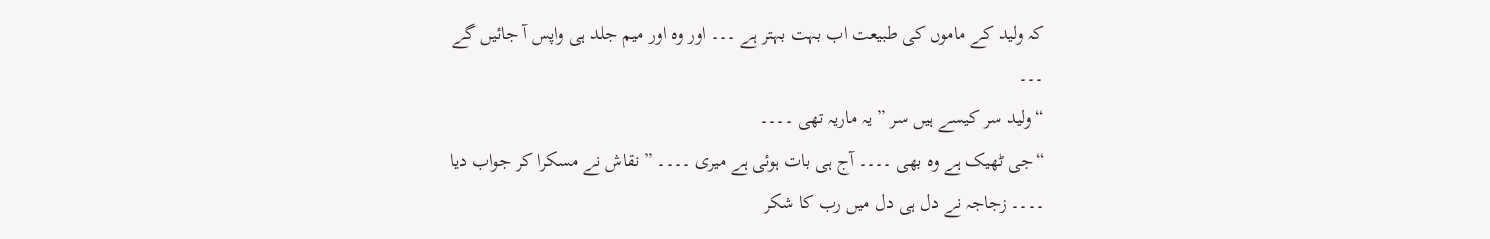کہ ولید کے ماموں کی طبیعت اب بہت بہتر ہے ۔۔۔ اور وہ اور میم جلد ہی واپس آ جائیں گے ۔۔۔
“ولید سر کیسے ہیں سر ” یہ ماریہ تھی ۔۔۔۔
“جی ٹھیک ہے وہ بھی ۔۔۔۔ آج ہی بات ہوئی ہے میری ۔۔۔۔ ” نقاش نے مسکرا کر جواب دیا ۔۔۔۔ زجاجہ نے دل ہی دل میں رب کا شکر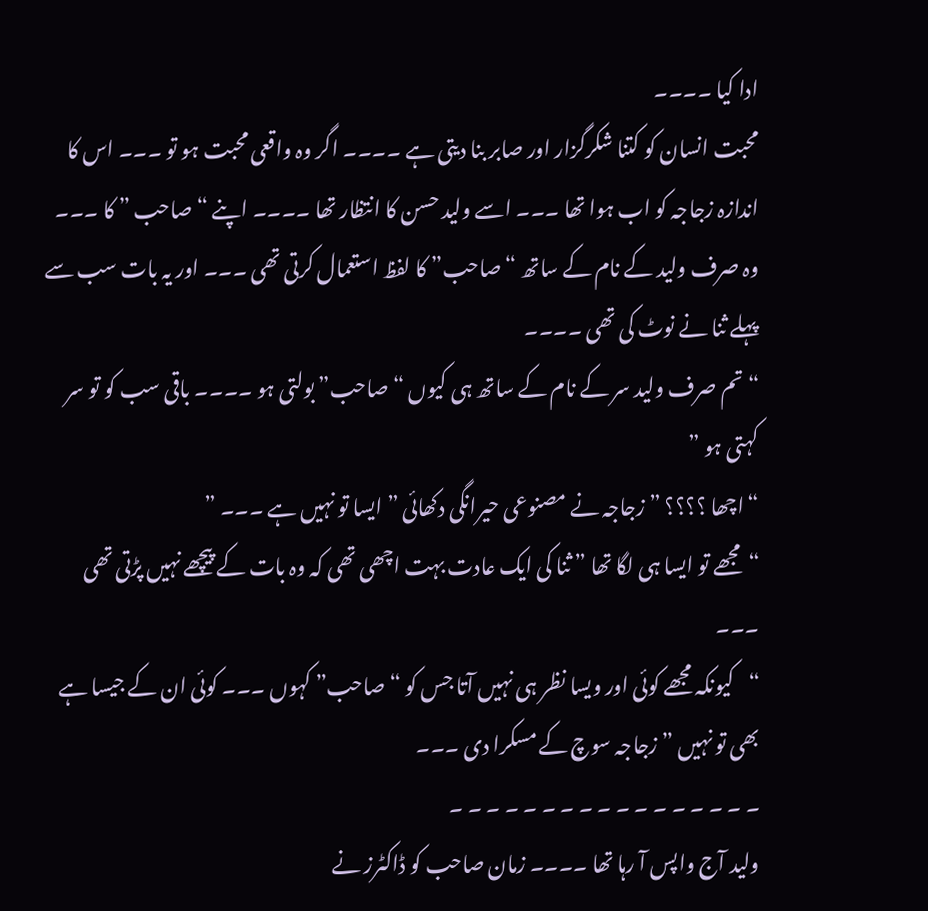ادا کیا ۔۔۔۔
محبت انسان کو کتنا شکرگزار اور صابر بنا دیتی ہے ۔۔۔۔ اگر وہ واقعی محبت ہو تو ۔۔۔ اس کا اندازہ زجاجہ کو اب ہوا تھا ۔۔۔ اسے ولید حسن کا انتظار تھا ۔۔۔۔ اپنے “صاحب ” کا ۔۔۔ وہ صرف ولید کے نام کے ساتھ “صاحب” کا لفظ استعمال کرتی تھی ۔۔۔ اور یہ بات سب سے پہلے ثنا نے نوٹ کی تھی ۔۔۔۔
“تم صرف ولید سر کے نام کے ساتھ ہی کیوں “صاحب” بولتی ہو ۔۔۔۔ باقی سب کو تو سر کہتی ہو ”
“اچھا ؟؟؟؟ ” زجاجہ نے مصنوعی حیرانگی دکھائی ” ایسا تو نہیں ہے ۔۔۔ ”
“مجھے تو ایسا ہی لگا تھا ” ثنا کی ایک عادت بہت اچھی تھی کہ وہ بات کے پیچھے نہیں پڑتی تھی ۔۔۔
“کیونکہ مجھے کوئی اور ویسا نظر ہی نہیں آتا جس کو “صاحب” کہوں ۔۔۔ کوئی ان کے جیسا ہے بھی تو نہیں ” زجاجہ سوچ کے مسکرا دی ۔۔۔
۔ ۔ ۔ ۔ ۔ ۔ ۔ ۔ ۔ ۔ ۔ ۔ ۔ ۔ ۔ ۔ ۔
ولید آج واپس آ رہا تھا ۔۔۔۔ زمان صاحب کو ڈاکٹرز نے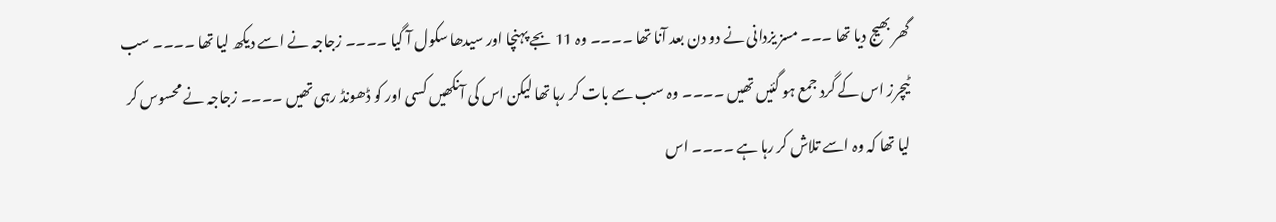گھر بھیج دیا تھا ۔۔۔ مسز یزدانی نے دو دن بعد آنا تھا ۔۔۔۔ وہ 11 بجے پہنچا اور سیدھا سکول آ گیا ۔۔۔۔ زجاجہ نے اسے دیکھ لیا تھا ۔۔۔۔ سب ٹیچرز اس کے گرد جمع ہو گئیں تھیں ۔۔۔۔ وہ سب سے بات کر رہا تھا لیکن اس کی آنکھیں کسی اور کو ڈھونڈ رہی تھیں ۔۔۔۔ زجاجہ نے محسوس کر لیا تھا کہ وہ اسے تلاش کر رہا ہے ۔۔۔۔ اس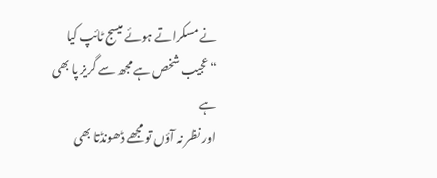نے مسکراتے ہوئے میسج ٹائپ کیا
“عجیب شخص ہے مجھ سے گریز پا بھی ہے
اور نظر نہ آؤں تو مجھے ڈھونڈتا بھی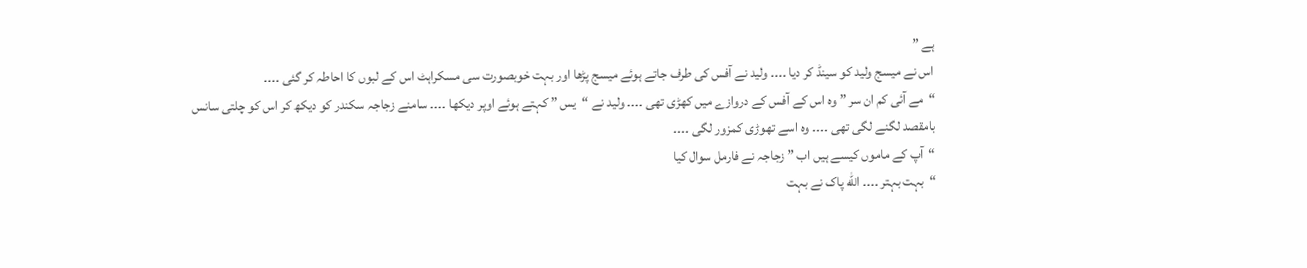ہے ”
اس نے میسج ولید کو سینڈ کر دیا ۔۔۔۔ ولید نے آفس کی طرف جاتے ہوئے میسج پڑھا اور بہت خوبصورت سی مسکراہٹ اس کے لبوں کا احاطہ کر گئی ۔۔۔۔
“مے آئی کم ان سر ” وہ اس کے آفس کے دروازے میں کھڑی تھی ۔۔۔۔ ولید نے “یس ” کہتے ہوئے اوپر دیکھا ۔۔۔۔ سامنے زجاجہ سکندر کو دیکھ کر اس کو چلتی سانس بامقصد لگنے لگی تھی ۔۔۔۔ وہ اسے تھوڑی کمزور لگی ۔۔۔۔
“آپ کے ماموں کیسے ہیں اب ” زجاجہ نے فارمل سوال کیا
“بہت بہتر ۔۔۔۔ الله پاک نے بہت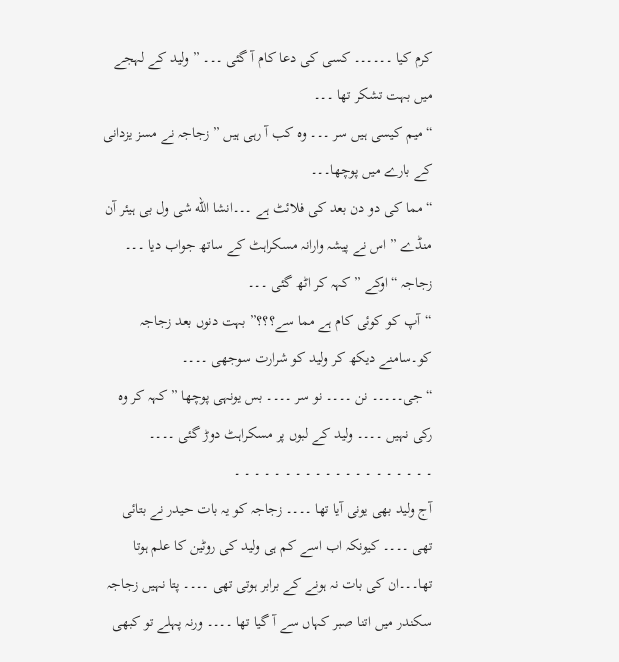کرم کیا ۔۔۔۔۔۔ کسی کی دعا کام آ گئی ۔۔۔ ” ولید کے لہجے میں بہت تشکر تھا ۔۔۔
“میم کیسی ہیں سر ۔۔۔ وہ کب آ رہی ہیں ” زجاجہ نے مسز یزدانی کے بارے میں پوچھا۔۔۔
“مما کی دو دن بعد کی فلائٹ ہے ۔۔۔انشا الله شی ول بی ہیئر آن منڈے ” اس نے پیشہ وارانہ مسکراہٹ کے ساتھ جواب دیا ۔۔۔
زجاجہ “اوکے ” کہہ کر اٹھ گئی ۔۔۔
“آپ کو کوئی کام ہے مما سے؟؟؟” بہت دنوں بعد زجاجہ کو۔سامنے دیکھ کر ولید کو شرارت سوجھی ۔۔۔۔
“جی۔۔۔۔۔ نن ۔۔۔۔ نو سر ۔۔۔۔ بس یونہی پوچھا ” کہہ کر وہ رکی نہیں ۔۔۔۔ ولید کے لبوں پر مسکراہٹ دوڑ گئی ۔۔۔۔
۔ ۔ ۔ ۔ ۔ ۔ ۔ ۔ ۔ ۔ ۔ ۔ ۔ ۔ ۔ ۔ ۔ ۔ ۔ ۔
آج ولید بھی یونی آیا تھا ۔۔۔۔ زجاجہ کو یہ بات حیدر نے بتائی تھی ۔۔۔۔ کیونکہ اب اسے کم ہی ولید کی روٹین کا علم ہوتا تھا۔۔۔ان کی بات نہ ہونے کے برابر ہوتی تھی ۔۔۔۔ پتا نہیں زجاجہ سکندر میں اتنا صبر کہاں سے آ گیا تھا ۔۔۔۔ ورنہ پہلے تو کبھی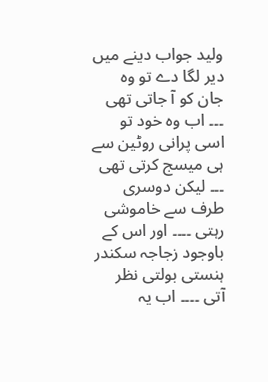ولید جواب دینے میں دیر لگا دے تو وہ جان کو آ جاتی تھی ۔۔۔ اب وہ خود تو اسی پرانی روٹین سے ہی میسج کرتی تھی ۔۔۔ لیکن دوسری طرف سے خاموشی رہتی ۔۔۔۔ اور اس کے باوجود زجاجہ سکندر ہنستی بولتی نظر آتی ۔۔۔۔ اب یہ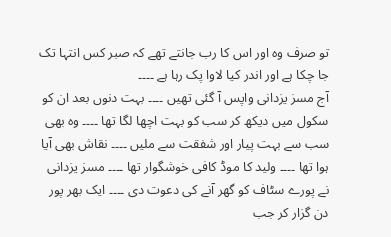تو صرف وہ اور اس کا رب جانتے تھے کہ صبر کس انتہا تک جا چکا ہے اور اندر کیا لاوا پک رہا ہے ۔۔۔۔
آج مسز یزدانی واپس آ گئی تھیں ۔۔۔۔ بہت دنوں بعد ان کو سکول میں دیکھ کر سب کو بہت اچھا لگا تھا ۔۔۔۔ وہ بھی سب سے بہت پیار اور شفقت سے ملیں ۔۔۔۔ نقاش بھی آیا ہوا تھا ۔۔۔۔ ولید کا موڈ کافی خوشگوار تھا ۔۔۔۔ مسز یزدانی نے پورے سٹاف کو گھر آنے کی دعوت دی ۔۔۔۔ ایک بھر پور دن گزار کر جب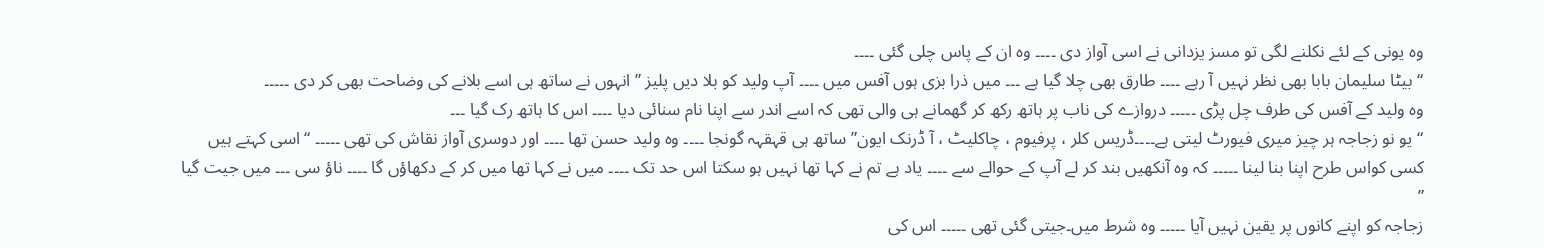وہ یونی کے لئے نکلنے لگی تو مسز یزدانی نے اسی آواز دی ۔۔۔۔ وہ ان کے پاس چلی گئی ۔۔۔۔
“بیٹا سلیمان بابا بھی نظر نہیں آ رہے ۔۔۔۔ طارق بھی چلا گیا ہے ۔۔۔ میں ذرا بزی ہوں آفس میں ۔۔۔۔ آپ ولید کو بلا دیں پلیز ” انہوں نے ساتھ ہی اسے بلانے کی وضاحت بھی کر دی ۔۔۔۔۔
وہ ولید کے آفس کی طرف چل پڑی ۔۔۔۔۔ دروازے کی ناب پر ہاتھ رکھ کر گھمانے ہی والی تھی کہ اسے اندر سے اپنا نام سنائی دیا ۔۔۔۔ اس کا ہاتھ رک گیا ۔۔۔
“یو نو زجاجہ ہر چیز میری فیورٹ لیتی ہے۔۔۔۔ڈریس کلر ، پرفیوم ، چاکلیٹ ، آ ڈرنک ایون” ساتھ ہی قہقہہ گونجا ۔۔۔۔ وہ ولید حسن تھا ۔۔۔۔ اور دوسری آواز نقاش کی تھی ۔۔۔۔۔ “اسی کہتے ہیں کسی کواس طرح اپنا بنا لینا ۔۔۔۔۔ کہ وہ آنکھیں بند کر لے آپ کے حوالے سے ۔۔۔۔ یاد ہے تم نے کہا تھا نہیں ہو سکتا اس حد تک ۔۔۔۔ میں نے کہا تھا میں کر کے دکھاؤں گا ۔۔۔۔ ناؤ سی ۔۔۔ میں جیت گیا ”
زجاجہ کو اپنے کانوں پر یقین نہیں آیا ۔۔۔۔۔ وہ شرط میں۔جیتی گئی تھی ۔۔۔۔۔ اس کی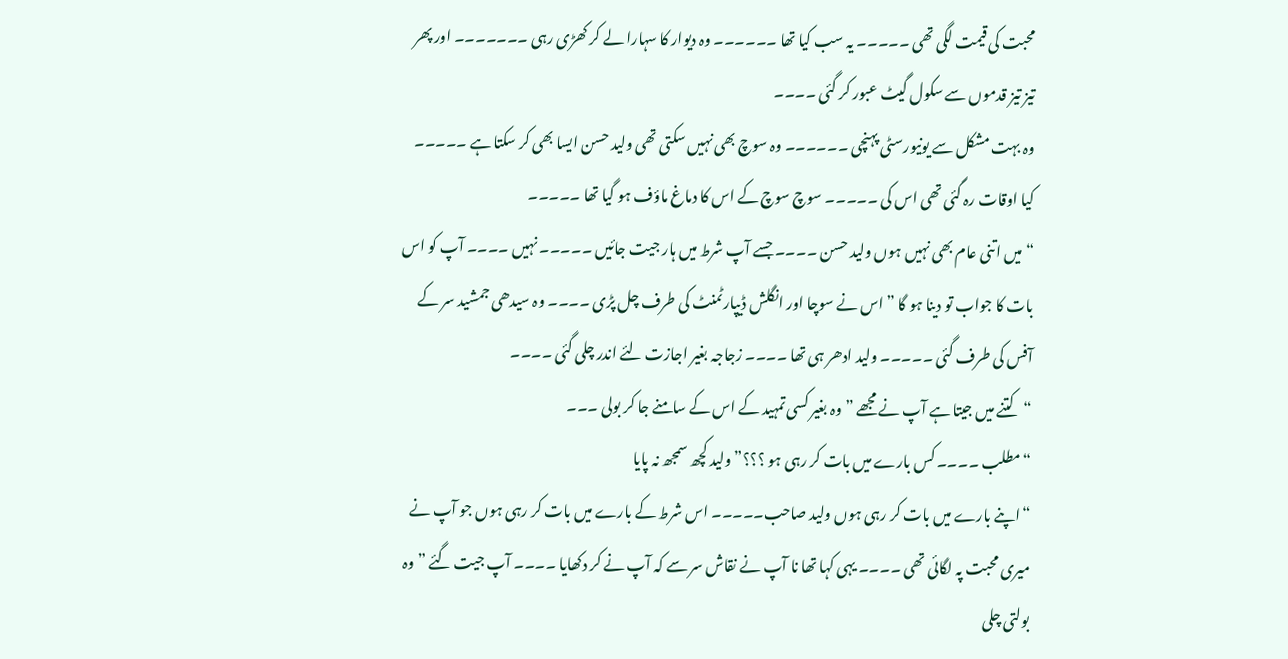محبت کی قیمت لگی تھی ۔۔۔۔۔ یہ سب کیا تھا ۔۔۔۔۔۔ وہ دیوار کا سہارا لے کر کھڑی رہی ۔۔۔۔۔۔۔ اور پھر تیز تیز قدموں سے سکول گیٹ عبور کر گئی ۔۔۔۔
وہ بہت مشکل سے یونیورسٹی پہنچی ۔۔۔۔۔۔ وہ سوچ بھی نہیں سکتی تھی ولید حسن ایسا بھی کر سکتا ہے ۔۔۔۔۔ کیا اوقات رہ گئی تھی اس کی ۔۔۔۔۔ سوچ سوچ کے اس کا دماغ ماؤف ہو گیا تھا ۔۔۔۔۔
“میں اتنی عام بھی نہیں ہوں ولید حسن ۔۔۔۔ جسے آپ شرط میں ہار جیت جائیں ۔۔۔۔۔ نہیں ۔۔۔۔ آپ کو اس بات کا جواب تو دینا ہو گا ” اس نے سوچا اور انگلش ڈیپارٹمنٹ کی طرف چل پڑی ۔۔۔۔ وہ سیدھی جمشید سر کے آفس کی طرف گئی ۔۔۔۔۔ ولید ادھر ہی تھا ۔۔۔۔ زجاجہ بغیر اجازت لئے اندر چلی گئی ۔۔۔۔
“کتنے میں جیتا ہے آپ نے مجھے ” وہ بغیر کسی تمہید کے اس کے سامنے جا کر بولی ۔۔۔
“مطلب ۔۔۔۔ کس بارے میں بات کر رہی ہو ؟؟؟” ولید کچھ سمجھ نہ پایا
“اپنے بارے میں بات کر رہی ہوں ولید صاحب۔۔۔۔۔ اس شرط کے بارے میں بات کر رہی ہوں جو آپ نے میری محبت پہ لگائی تھی ۔۔۔۔ یہی کہا تھا نا آپ نے نقاش سر سے کہ آپ نے کر دکھایا ۔۔۔۔ آپ جیت گئے ” وہ بولتی چلی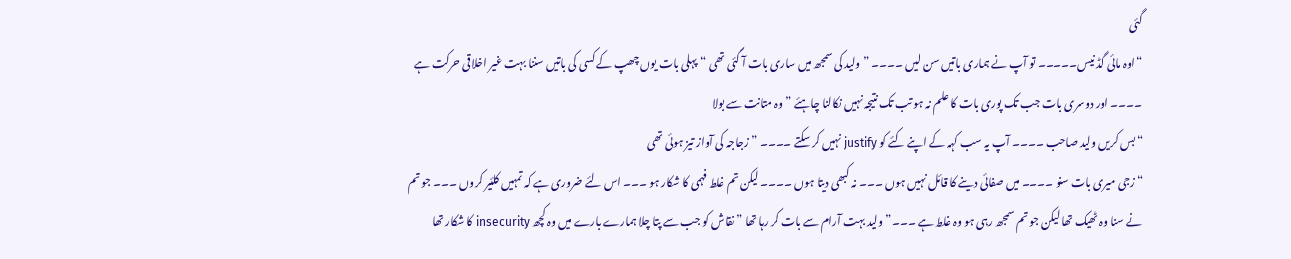گئی
“اوہ مائی گڈ نیس۔۔۔۔۔ تو آپ نے ہماری باتیں سن لیں ۔۔۔۔ ” ولید کی سمجھ میں ساری بات آ گئی تھی “پہلی بات یوں چھپ کے کسی کی باتیں سننا بہت غیر اخلاقی حرکت ہے ۔۔۔۔ اور دوسری بات جب تک پوری بات کا علم نہ ہو تب تک نتیجہ نہیں نکالنا چاہئے ” وہ متانت سے بولا
“بس کریں ولید صاحب ۔۔۔۔ آپ یہ سب کہہ کے اپنے کئے کو justify نہیں کر سکتے ۔۔۔۔ ” زجاجہ کی آواز تیز ہوئی تھی
“زجی میری بات سنو ۔۔۔۔ میں صفائی دینے کا قائل نہیں ہوں ۔۔۔ نہ کبھی دیتا ہوں ۔۔۔۔ لیکن تم غلط فہمی کا شکار ہو ۔۔۔ اس لئے ضروری ہے کہ تمہیں کلئیر کروں ۔۔۔ جو تم نے سنا وہ ٹھیک تھا لیکن جو تم سمجھ رہی ہو وہ غلط ہے ۔۔۔” ولید بہت آرام سے بات کر رہا تھا ” نقاش کو جب سے پتا چلا ہمارے بارے میں وہ کچھ insecurity کا شکار تھا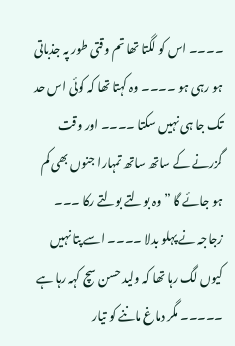۔۔۔۔ اس کو لگتا تھا تم وقتی طور پہ جذباتی ہو رہی ہو ۔۔۔۔ وہ کہتا تھا کہ کوئی اس حد تک جا ہی نہیں سکتا ۔۔۔۔ اور وقت گزرنے کے ساتھ ساتھ تمہارا جنوں بھی کم ہو جائے گا ” وہ بولتے بولتے رکا ۔۔۔
زجاجہ نے پہلو بدلا ۔۔۔۔ اسے پتا نہیں کیوں لگ رہا تھا کہ ولید حسن سچ کہہ رہا ہے ۔۔۔۔۔ مگر دماغ ماننے کو تیار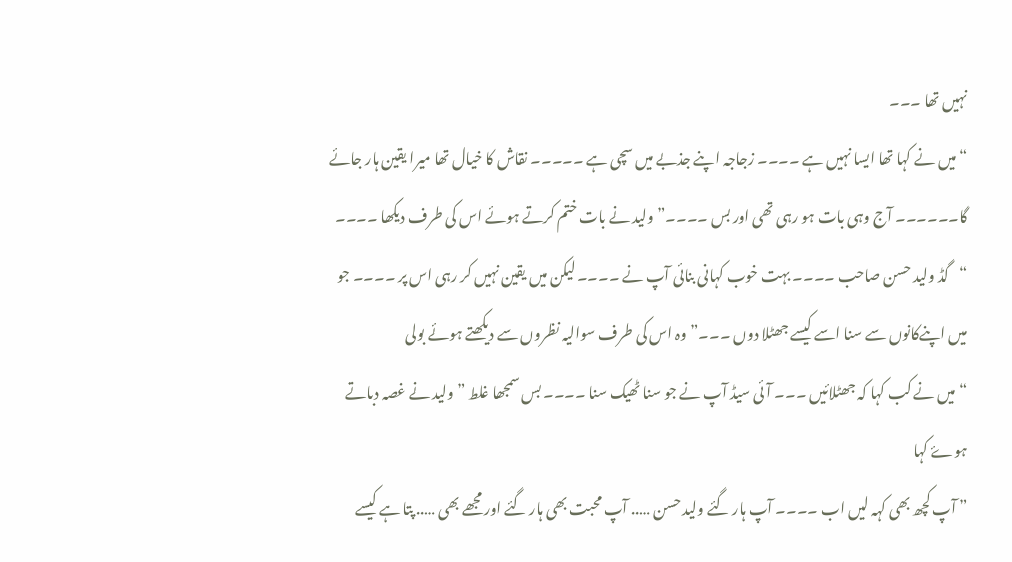نہیں تھا ۔۔۔
“میں نے کہا تھا ایسا نہیں ہے ۔۔۔۔ زجاجہ اپنے جذبے میں سچی ہے ۔۔۔۔۔ نقاش کا خیال تھا میرا یقین ہار جائے گا۔۔۔۔۔۔ آج وہی بات ہو رہی تھی اور بس ۔۔۔۔” ولید نے بات ختم کرتے ہوئے اس کی طرف دیکھا ۔۔۔۔
“گڈ ولید حسن صاحب ۔۔۔۔ بہت خوب کہانی بنائی آپ نے ۔۔۔۔ لیکن میں یقین نہیں کر رہی اس پر ۔۔۔۔ جو میں اپنےکانوں سے سنا اسے کیسے جھٹلا دوں ۔۔۔” وہ اس کی طرف سوالیہ نظروں سے دیکھتے ہوئے بولی
“میں نے کب کہا کہ جھٹلائیں ۔۔۔ آئی سیڈ آپ نے جو سنا ٹھیک سنا ۔۔۔۔ بس سمجھا غلط ” ولید نے غصہ دباتے ہوۓ کہا
” آپ کچھ بھی کہہ لیں اب ۔۔۔۔ آپ ہار گئے ولید حسن ….. آپ محبت بھی ہار گئے اور مجھے بھی ….. پتا ہے کیسے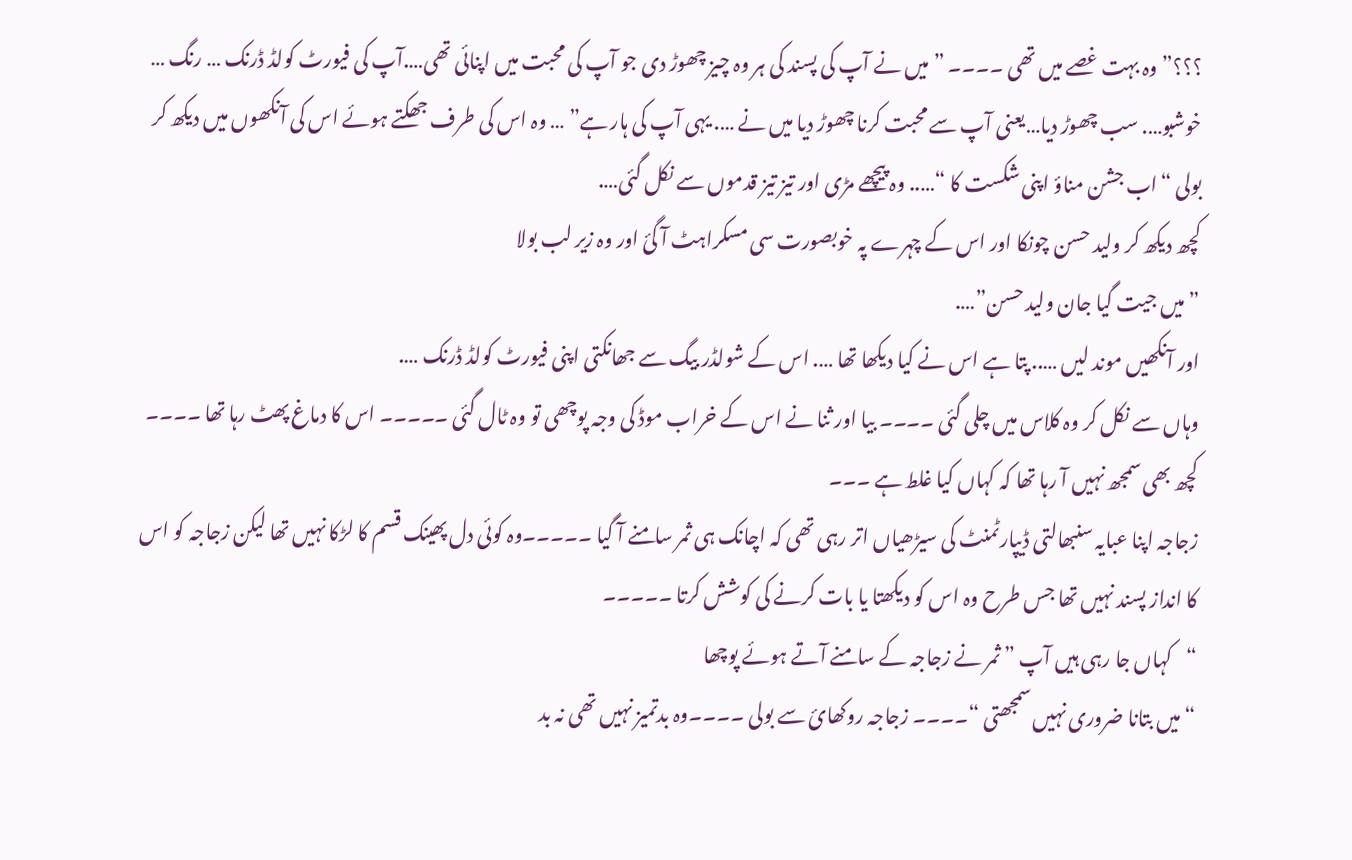؟؟؟” وہ بہت غصے میں تھی ۔۔۔۔ ” میں نے آپ کی پسند کی ہر وہ چیز چھوڑ دی جو آپ کی محبت میں اپنائی تھی….آپ کی فیورٹ کولڈ ڈرنک … رنگ … خوشبو…. سب چھوڑ دیا…یعنی آپ سے محبت کرنا چھوڑ دیا میں نے …. یہی آپ کی ہار ہے” … وہ اس کی طرف جھکتے ہوئے اس کی آنکھوں میں دیکھ کر بولی “اب جشن مناؤ اپنی شکست کا “….. وہ پیچھے مڑی اور تیز تیز قدموں سے نکل گئی….
کچھ دیکھ کر ولید حسن چونکا اور اس کے چہرے پہ خوبصورت سی مسکراہٹ آ گئ اور وہ زیر لب بولا
” میں جیت گیا جان ولید حسن”….
اور آنکھیں موند لیں ….. پتا ہے اس نے کیا دیکھا تھا …. اس کے شولڈر بیگ سے جھانکتی اپنی فیورٹ کولڈ ڈرنک ….
وہاں سے نکل کر وہ کلاس میں چلی گئی ۔۔۔۔ بیا اور ثنا نے اس کے خراب موڈ کی وجہ پوچھی تو وہ ٹال گئی ۔۔۔۔۔ اس کا دماغ پھٹ رہا تھا ۔۔۔۔ کچھ بھی سمجھ نہیں آ رہا تھا کہ کہاں کیا غلط ہے ۔۔۔
زجاجہ اپنا عبایہ سنبھالتی ڈیپارٹمنٹ کی سیڑھیاں اتر رہی تھی کہ اچانک ہی ثمر سامنے آ گیا ۔۔۔۔۔وہ کوئی دل پھینک قسم کا لڑکا نہیں تھا لیکن زجاجہ کو اس کا انداز پسند نہیں تھا جس طرح وہ اس کو دیکھتا یا بات کرنے کی کوشش کرتا ۔۔۔۔۔
“کہاں جا رہی ہیں آپ ” ثمر نے زجاجہ کے سامنے آتے ہوئے پوچھا
“میں بتانا ضروری نہیں سمجھتی “۔۔۔۔ زجاجہ روکھائ سے بولی ۔۔۔۔وہ بدتمیز نہیں تھی نہ بد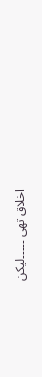اخلاق تھی ۔۔۔۔۔لیکن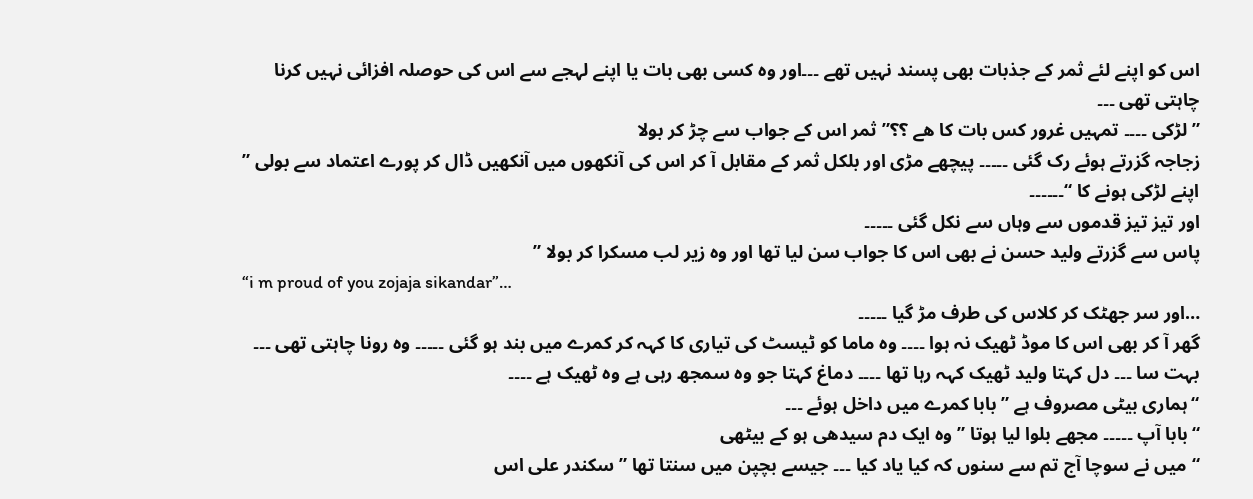اس کو اپنے لئے ثمر کے جذبات بھی پسند نہیں تھے ۔۔۔اور وہ کسی بھی بات یا اپنے لہجے سے اس کی حوصلہ افزائی نہیں کرنا چاہتی تھی ۔۔۔
” لڑکی ۔۔۔۔ تمہیں غرور کس بات کا ھے ؟؟” ثمر اس کے جواب سے چڑ کر بولا
زجاجہ گزرتے ہوئے رک گئی ۔۔۔۔۔ پیچھے مڑی اور بلکل ثمر کے مقابل آ کر اس کی آنکھوں میں آنکھیں ڈال کر پورے اعتماد سے بولی ” اپنے لڑکی ہونے کا “۔۔۔۔۔۔
اور تیز تیز قدموں سے وہاں سے نکل گئی ۔۔۔۔۔
پاس سے گزرتے ولید حسن نے بھی اس کا جواب سن لیا تھا اور وہ زیر لب مسکرا کر بولا ”
“i m proud of you zojaja sikandar”…
…اور سر جھٹک کر کلاس کی طرف مڑ گیا ۔۔۔۔۔
گھر آ کر بھی اس کا موڈ ٹھیک نہ ہوا ۔۔۔۔ وہ ماما کو ٹیسٹ کی تیاری کا کہہ کر کمرے میں بند ہو گئی ۔۔۔۔۔ وہ رونا چاہتی تھی ۔۔۔ بہت سا ۔۔۔ دل کہتا ولید ٹھیک کہہ رہا تھا ۔۔۔۔ دماغ کہتا جو وہ سمجھ رہی ہے وہ ٹھیک ہے ۔۔۔۔
“ہماری بیٹی مصروف ہے ” بابا کمرے میں داخل ہوئے ۔۔۔
“بابا آپ ۔۔۔۔۔ مجھے بلوا لیا ہوتا ” وہ ایک دم سیدھی ہو کے بیٹھی
“میں نے سوچا آج تم سے سنوں کہ کیا یاد کیا ۔۔۔ جیسے بچپن میں سنتا تھا ” سکندر علی اس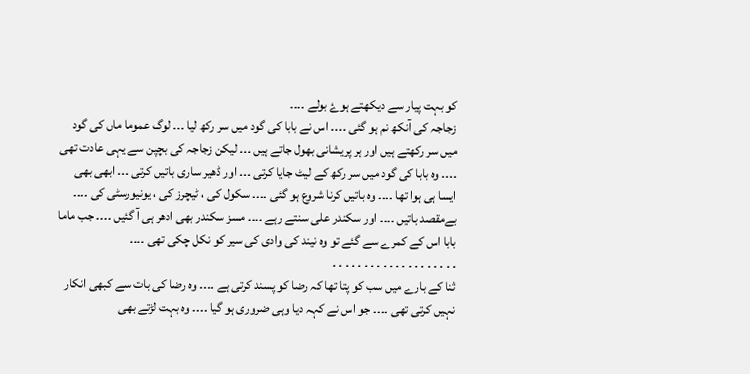کو بہت پیار سے دیکھتے ہوۓ بولے ۔۔۔۔
زجاجہ کی آنکھ نم ہو گئی ۔۔۔۔ اس نے بابا کی گود میں سر رکھ لیا ۔۔۔ لوگ عموما ماں کی گود میں سر رکھتے ہیں اور ہر پریشانی بھول جاتے ہیں ۔۔۔ لیکن زجاجہ کی بچپن سے یہی عادت تھی ۔۔۔۔ وہ بابا کی گود میں سر رکھ کے لیٹ جایا کرتی ۔۔۔ اور ڈھیر ساری باتیں کرتی ۔۔۔ ابھی بھی ایسا ہی ہوا تھا ۔۔۔۔ وہ باتیں کرنا شروع ہو گئی ۔۔۔۔ سکول کی ، ٹیچرز کی ، یونیورسٹی کی ۔۔۔۔ بےمقصد باتیں ۔۔۔۔ اور سکندر علی سنتے رہے ۔۔۔۔ مسز سکندر بھی ادھر ہی آ گئیں ۔۔۔۔ جب ماما بابا اس کے کمرے سے گئے تو وہ نیند کی وادی کی سیر کو نکل چکی تھی ۔۔۔۔
۔ ۔ ۔ ۔ ۔ ۔ ۔ ۔ ۔ ۔ ۔ ۔ ۔ ۔ ۔ ۔ ۔ ۔ ۔ ۔
ثنا کے بارے میں سب کو پتا تھا کہ رضا کو پسند کرتی ہے ۔۔۔۔ وہ رضا کی بات سے کبھی انکار نہیں کرتی تھی ۔۔۔۔ جو اس نے کہہ دیا وہی ضروری ہو گیا ۔۔۔۔ وہ بہت لڑتے بھی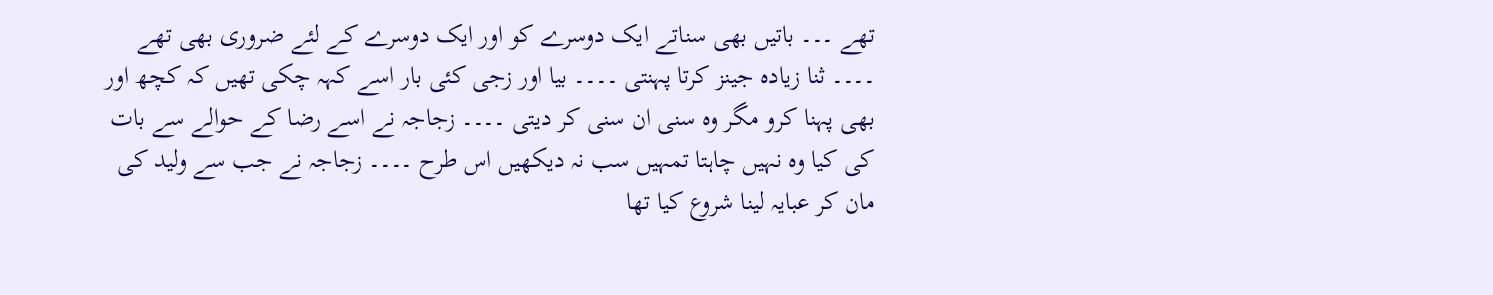تھے ۔۔۔ باتیں بھی سناتے ایک دوسرے کو اور ایک دوسرے کے لئے ضروری بھی تھے ۔۔۔۔ ثنا زیادہ جینز کرتا پہنتی ۔۔۔۔ بیا اور زجی کئی بار اسے کہہ چکی تھیں کہ کچھ اور بھی پہنا کرو مگر وہ سنی ان سنی کر دیتی ۔۔۔۔ زجاجہ نے اسے رضا کے حوالے سے بات کی کیا وہ نہیں چاہتا تمہیں سب نہ دیکھیں اس طرح ۔۔۔۔ زجاجہ نے جب سے ولید کی مان کر عبایہ لینا شروع کیا تھا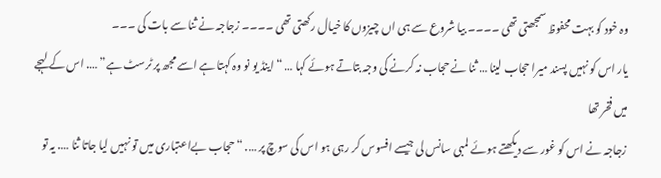وہ خود کو بہت محفوظ سمجھتی تھی ۔۔۔۔ بیا شروع سے ہی اں چیزوں کا خیال رکھتی تھی ۔۔۔۔ زجاجہ نے ثنا سے بات کی ۔۔۔
یار اس کو نہیں پسند میرا حجاب لینا … ثنا نے حجاب نہ کرنے کی وجہ بتاتے ہوئے کہا … “اینڈ یو نو وہ کہتا ہے اسے مجھ پر ٹرسٹ ہے” …. اس کے لہجے میں فخر تھا
زجاجہ نے اس کو غور سے دیکھتے ہوئے لمبی سانس لی جیسے افسوس کر رہی ہو اس کی سوچ پر …. “حجاب بےاعتباری میں تو نہیں لیا جاتا ثنا …. یہ تو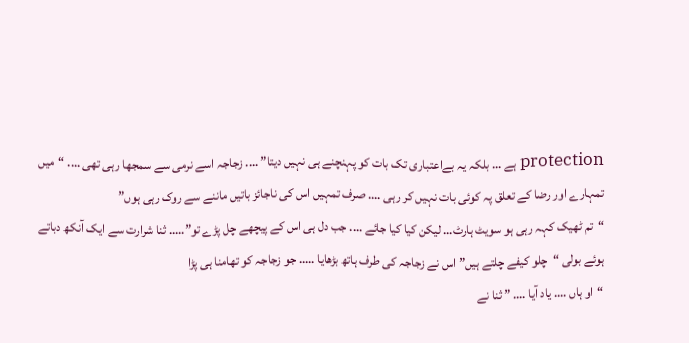protection ہے … بلکہ یہ بےاعتباری تک بات کو پہنچنے ہی نہیں دیتا” …. زجاجہ اسے نرمی سے سمجھا رہی تھی …. “میں تمہارے اور رضا کے تعلق پہ کوئی بات نہیں کر رہی …. صرف تمہیں اس کی ناجائز باتیں ماننے سے روک رہی ہوں”
“تم ٹھیک کہہ رہی ہو سویٹ ہارٹ… لیکن کیا کیا جائے …. جب دل ہی اس کے پیچھے چل پڑے تو”….. ثنا شرارت سے ایک آنکھ دباتے ہوئے بولی “چلو کیفے چلتے ہیں” اس نے زجاجہ کی طرف ہاتھ بڑھایا ….. جو زجاجہ کو تھامنا ہی پڑا
“او ہاں …. یاد آیا …. ” ثنا نے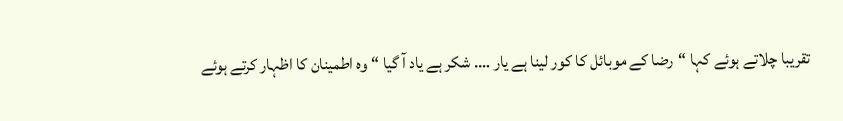تقریبا چلاتے ہوئے کہا “رضا کے موبائل کا کور لینا ہے یار …. شکر ہے یاد آ گیا “وہ اطمینان کا اظہار کرتے ہوئے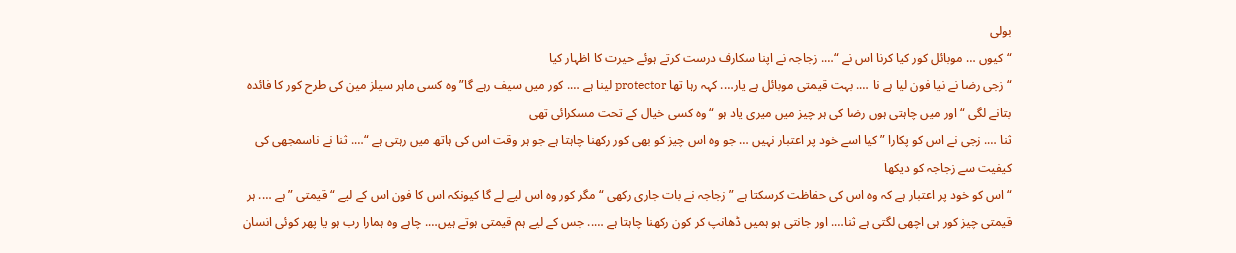بولی
“کیوں … موبائل کور کیا کرنا اس نے “…. زجاجہ نے اپنا سکارف درست کرتے ہوئے حیرت کا اظہار کیا
“زجی رضا نے نیا فون لیا ہے نا …. بہت قیمتی موبائل ہے یار…. کہہ رہا تھا protector لینا ہے …. کور میں سیف رہے گا” وہ کسی ماہر سیلز مین کی طرح کور کا فائدہ بتانے لگی “اور میں چاہتی ہوں رضا کی ہر چیز میں میری یاد ہو “وہ کسی خیال کے تحت مسکرائی تھی
ثنا …. زجی نے اس کو پکارا ” کیا اسے خود پر اعتبار نہیں … جو وہ اس چیز کو بھی کور رکھنا چاہتا ہے جو ہر وقت اس کی ہاتھ میں رہتی ہے “…. ثنا نے ناسمجھی کی کیفیت سے زجاجہ کو دیکھا
“اس کو خود پر اعتبار ہے کہ وہ اس کی حفاظت کرسکتا ہے ” زجاجہ نے بات جاری رکھی “مگر کور وہ اس لیے لے گا کیونکہ اس کا فون اس کے لیے “قیمتی ” ہے …. ہر قیمتی چیز کور ہی اچھی لگتی ہے ثنا…. اور جانتی ہو ہمیں ڈھانپ کر کون رکھنا چاہتا ہے ….. جس کے لیے ہم قیمتی ہوتے ہیں…. چاہے وہ ہمارا رب ہو یا پھر کوئی انسان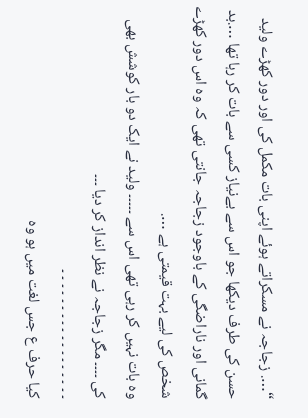“…. زجاجہ نے مسکراتے ہوئے اپنی بات مکمل کی اور دور کھڑے ولید حسن کی طرف دیکھا جو اس سے بےنیاز کسی سے بات کر رہا تھا ….بد گمانی اور ناراضگی کے باوجود زجاجہ جانتی تھی کہ وہ اس دور کھڑے شخص کی لیے بہت قیمتی ہے ….
وہ بات نہیں کر رہی تھی اس سے ۔۔۔۔۔ ولید نے ایک دو بار کوشش بھی کی ۔۔۔۔ مگر زجاجہ نے نظر انداز کر دیا ۔۔۔
۔ ۔ ۔ ۔ ۔ ۔ ۔ ۔ ۔ ۔ ۔ ۔ ۔ ۔ ۔ ۔ ۔ ۔
کیا حرف ع جس لغت میں ہو وہ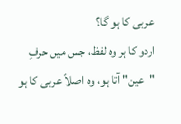عربی کا ہو گا؟
اردو کا ہر وہ لفظ، جس میں حرفِ "عین" آتا ہو، وہ اصلاً عربی کا ہو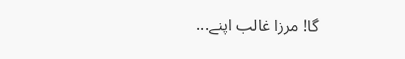گا! مرزا غالب اپنے...